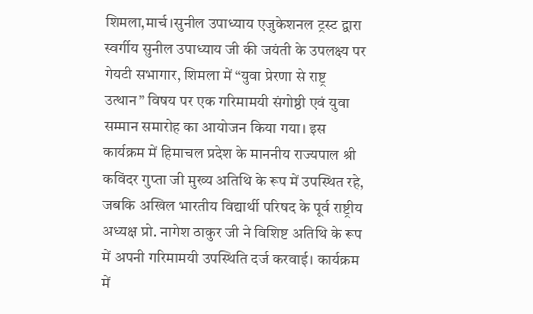शिमला,मार्च।सुनील उपाध्याय एजुकेशनल ट्रस्ट द्वारा स्वर्गीय सुनील उपाध्याय जी की जयंती के उपलक्ष्य पर गेयटी सभागार, शिमला में “युवा प्रेरणा से राष्ट्र उत्थान” विषय पर एक गरिमामयी संगोष्ठी एवं युवा सम्मान समारोह का आयोजन किया गया। इस कार्यक्रम में हिमाचल प्रदेश के माननीय राज्यपाल श्री कविंदर गुप्ता जी मुख्य अतिथि के रूप में उपस्थित रहे, जबकि अखिल भारतीय विद्यार्थी परिषद के पूर्व राष्ट्रीय अध्यक्ष प्रो. नागेश ठाकुर जी ने विशिष्ट अतिथि के रूप में अपनी गरिमामयी उपस्थिति दर्ज करवाई। कार्यक्रम में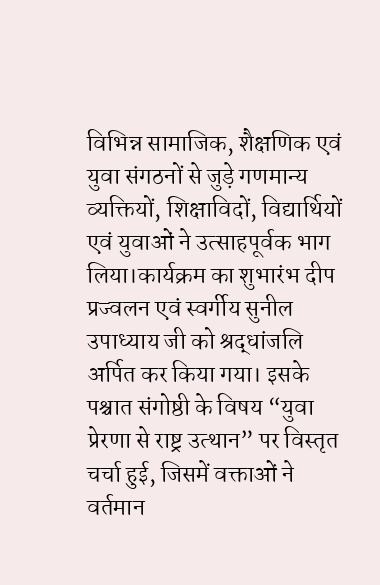विभिन्न सामाजिक, शैक्षणिक एवं युवा संगठनों से जुड़े गणमान्य व्यक्तियों, शिक्षाविदों, विद्यार्थियों एवं युवाओं ने उत्साहपूर्वक भाग लिया।कार्यक्रम का शुभारंभ दीप प्रज्वलन एवं स्वर्गीय सुनील उपाध्याय जी को श्रद्धांजलि अर्पित कर किया गया। इसके पश्चात संगोष्ठी के विषय “युवा प्रेरणा से राष्ट्र उत्थान” पर विस्तृत चर्चा हुई, जिसमें वक्ताओं ने वर्तमान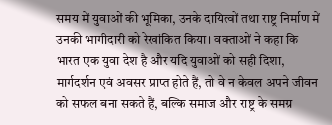समय में युवाओं की भूमिका, उनके दायित्वों तथा राष्ट्र निर्माण में उनकी भागीदारी को रेखांकित किया। वक्ताओं ने कहा कि भारत एक युवा देश है और यदि युवाओं को सही दिशा, मार्गदर्शन एवं अवसर प्राप्त होते हैं, तो वे न केवल अपने जीवन को सफल बना सकते हैं, बल्कि समाज और राष्ट्र के समग्र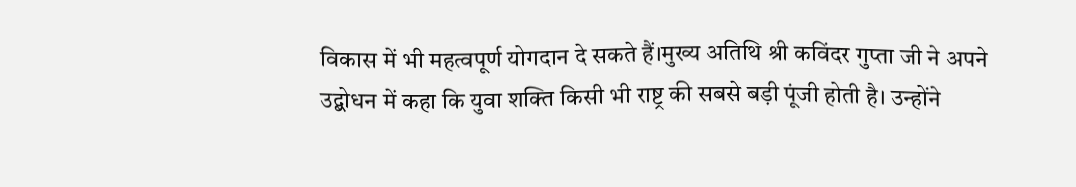विकास में भी महत्वपूर्ण योगदान दे सकते हैं।मुख्य अतिथि श्री कविंदर गुप्ता जी ने अपने उद्बोधन में कहा कि युवा शक्ति किसी भी राष्ट्र की सबसे बड़ी पूंजी होती है। उन्होंने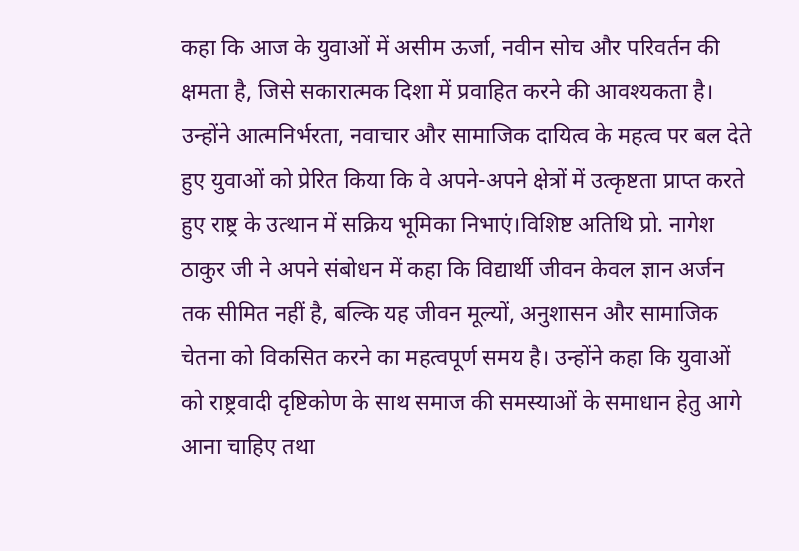कहा कि आज के युवाओं में असीम ऊर्जा, नवीन सोच और परिवर्तन की क्षमता है, जिसे सकारात्मक दिशा में प्रवाहित करने की आवश्यकता है। उन्होंने आत्मनिर्भरता, नवाचार और सामाजिक दायित्व के महत्व पर बल देते हुए युवाओं को प्रेरित किया कि वे अपने-अपने क्षेत्रों में उत्कृष्टता प्राप्त करते हुए राष्ट्र के उत्थान में सक्रिय भूमिका निभाएं।विशिष्ट अतिथि प्रो. नागेश ठाकुर जी ने अपने संबोधन में कहा कि विद्यार्थी जीवन केवल ज्ञान अर्जन तक सीमित नहीं है, बल्कि यह जीवन मूल्यों, अनुशासन और सामाजिक चेतना को विकसित करने का महत्वपूर्ण समय है। उन्होंने कहा कि युवाओं को राष्ट्रवादी दृष्टिकोण के साथ समाज की समस्याओं के समाधान हेतु आगे आना चाहिए तथा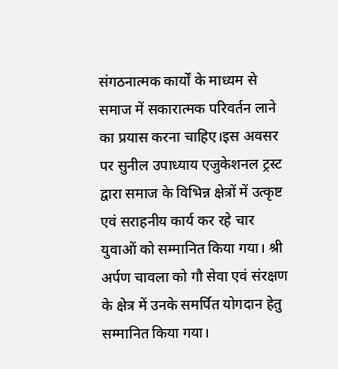संगठनात्मक कार्यों के माध्यम से समाज में सकारात्मक परिवर्तन लाने का प्रयास करना चाहिए।इस अवसर पर सुनील उपाध्याय एजुकेशनल ट्रस्ट द्वारा समाज के विभिन्न क्षेत्रों में उत्कृष्ट एवं सराहनीय कार्य कर रहे चार युवाओं को सम्मानित किया गया। श्री अर्पण चावला को गौ सेवा एवं संरक्षण के क्षेत्र में उनके समर्पित योगदान हेतु सम्मानित किया गया।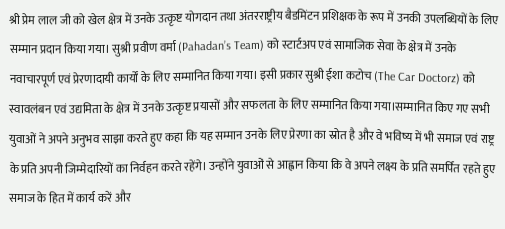श्री प्रेम लाल जी को खेल क्षेत्र में उनके उत्कृष्ट योगदान तथा अंतरराष्ट्रीय बैडमिंटन प्रशिक्षक के रूप में उनकी उपलब्धियों के लिए सम्मान प्रदान किया गया। सुश्री प्रवीण वर्मा (Pahadan’s Team) को स्टार्टअप एवं सामाजिक सेवा के क्षेत्र में उनके नवाचारपूर्ण एवं प्रेरणादायी कार्यों के लिए सम्मानित किया गया। इसी प्रकार सुश्री ईशा कटोच (The Car Doctorz) को स्वावलंबन एवं उद्यमिता के क्षेत्र में उनके उत्कृष्ट प्रयासों और सफलता के लिए सम्मानित किया गया।सम्मानित किए गए सभी युवाओं ने अपने अनुभव साझा करते हुए कहा कि यह सम्मान उनके लिए प्रेरणा का स्रोत है और वे भविष्य में भी समाज एवं राष्ट्र के प्रति अपनी जिम्मेदारियों का निर्वहन करते रहेंगे। उन्होंने युवाओं से आह्वान किया कि वे अपने लक्ष्य के प्रति समर्पित रहते हुए समाज के हित में कार्य करें और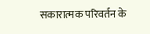सकारात्मक परिवर्तन के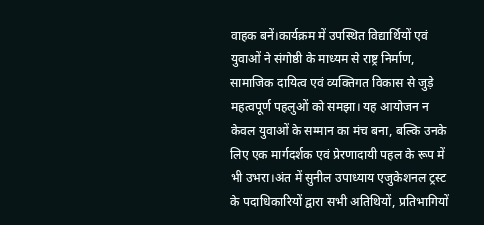वाहक बनें।कार्यक्रम में उपस्थित विद्यार्थियों एवं युवाओं ने संगोष्ठी के माध्यम से राष्ट्र निर्माण, सामाजिक दायित्व एवं व्यक्तिगत विकास से जुड़े महत्वपूर्ण पहलुओं को समझा। यह आयोजन न केवल युवाओं के सम्मान का मंच बना, बल्कि उनके लिए एक मार्गदर्शक एवं प्रेरणादायी पहल के रूप में भी उभरा।अंत में सुनील उपाध्याय एजुकेशनल ट्रस्ट के पदाधिकारियों द्वारा सभी अतिथियों, प्रतिभागियों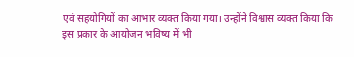एवं सहयोगियों का आभार व्यक्त किया गया। उन्होंने विश्वास व्यक्त किया कि इस प्रकार के आयोजन भविष्य में भी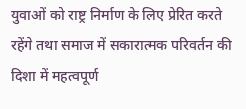युवाओं को राष्ट्र निर्माण के लिए प्रेरित करते रहेंगे तथा समाज में सकारात्मक परिवर्तन की दिशा में महत्वपूर्ण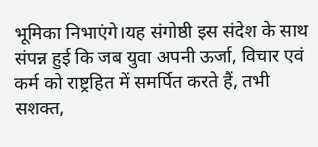भूमिका निभाएंगे।यह संगोष्ठी इस संदेश के साथ संपन्न हुई कि जब युवा अपनी ऊर्जा, विचार एवं कर्म को राष्ट्रहित में समर्पित करते हैं, तभी सशक्त,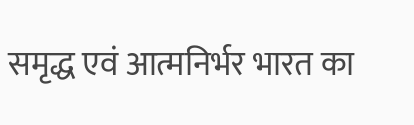समृद्ध एवं आत्मनिर्भर भारत का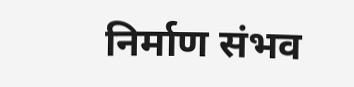निर्माण संभव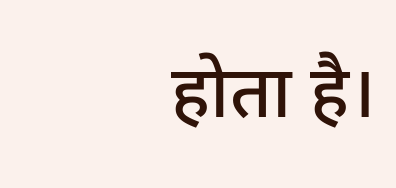होता है।